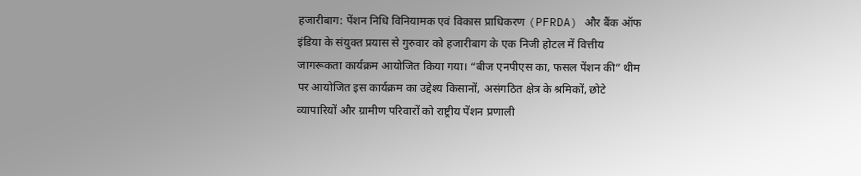हजारीबाग: पेंशन निधि विनियामक एवं विकास प्राधिकरण (PFRDA) और बैंक ऑफ इंडिया के संयुक्त प्रयास से गुरुवार को हजारीबाग के एक निजी होटल में वित्तीय जागरूकता कार्यक्रम आयोजित किया गया। “बीज एनपीएस का, फसल पेंशन की” थीम पर आयोजित इस कार्यक्रम का उद्देश्य किसानों, असंगठित क्षेत्र के श्रमिकों, छोटे व्यापारियों और ग्रामीण परिवारों को राष्ट्रीय पेंशन प्रणाली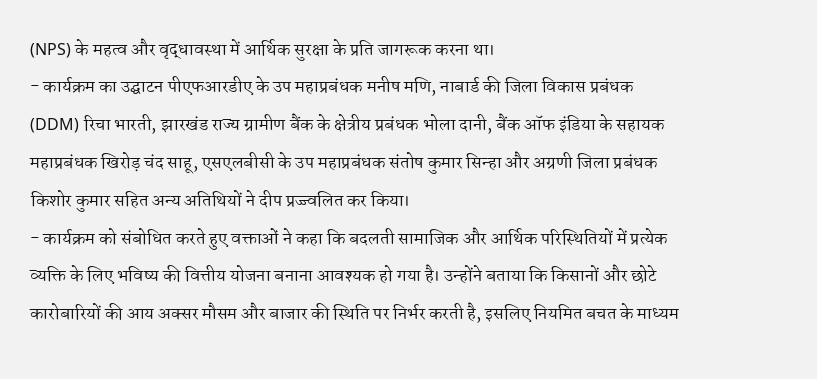(NPS) के महत्व और वृद्धावस्था में आर्थिक सुरक्षा के प्रति जागरूक करना था।
- कार्यक्रम का उद्घाटन पीएफआरडीए के उप महाप्रबंधक मनीष मणि, नाबार्ड की जिला विकास प्रबंधक (DDM) रिचा भारती, झारखंड राज्य ग्रामीण बैंक के क्षेत्रीय प्रबंधक भोला दानी, बैंक ऑफ इंडिया के सहायक महाप्रबंधक खिरोड़ चंद साहू, एसएलबीसी के उप महाप्रबंधक संतोष कुमार सिन्हा और अग्रणी जिला प्रबंधक किशोर कुमार सहित अन्य अतिथियों ने दीप प्रज्ज्वलित कर किया।
- कार्यक्रम को संबोधित करते हुए वक्ताओं ने कहा कि बदलती सामाजिक और आर्थिक परिस्थितियों में प्रत्येक व्यक्ति के लिए भविष्य की वित्तीय योजना बनाना आवश्यक हो गया है। उन्होंने बताया कि किसानों और छोटे कारोबारियों की आय अक्सर मौसम और बाजार की स्थिति पर निर्भर करती है, इसलिए नियमित बचत के माध्यम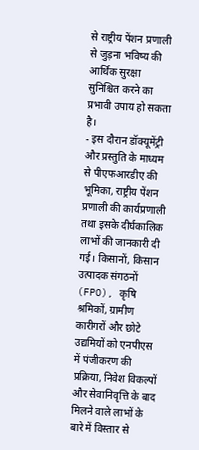से राष्ट्रीय पेंशन प्रणाली से जुड़ना भविष्य की आर्थिक सुरक्षा सुनिश्चित करने का प्रभावी उपाय हो सकता है।
- इस दौरान डॉक्यूमेंट्री और प्रस्तुति के माध्यम से पीएफआरडीए की भूमिका, राष्ट्रीय पेंशन प्रणाली की कार्यप्रणाली तथा इसके दीर्घकालिक लाभों की जानकारी दी गई। किसानों, किसान उत्पादक संगठनों (FPO), कृषि श्रमिकों, ग्रामीण कारीगरों और छोटे उद्यमियों को एनपीएस में पंजीकरण की प्रक्रिया, निवेश विकल्पों और सेवानिवृत्ति के बाद मिलने वाले लाभों के बारे में विस्तार से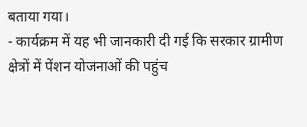बताया गया।
- कार्यक्रम में यह भी जानकारी दी गई कि सरकार ग्रामीण क्षेत्रों में पेंशन योजनाओं की पहुंच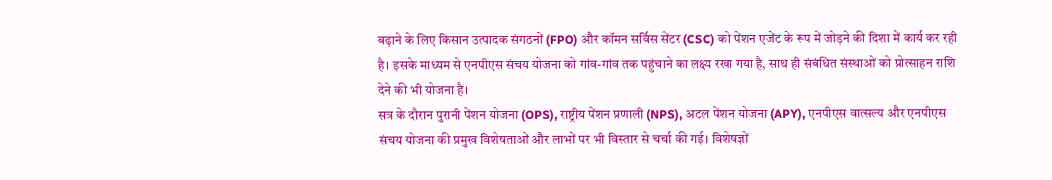बढ़ाने के लिए किसान उत्पादक संगठनों (FPO) और कॉमन सर्विस सेंटर (CSC) को पेंशन एजेंट के रूप में जोड़ने की दिशा में कार्य कर रही है। इसके माध्यम से एनपीएस संचय योजना को गांव-गांव तक पहुंचाने का लक्ष्य रखा गया है, साथ ही संबंधित संस्थाओं को प्रोत्साहन राशि देने की भी योजना है।
सत्र के दौरान पुरानी पेंशन योजना (OPS), राष्ट्रीय पेंशन प्रणाली (NPS), अटल पेंशन योजना (APY), एनपीएस वात्सल्य और एनपीएस संचय योजना की प्रमुख विशेषताओं और लाभों पर भी विस्तार से चर्चा की गई। विशेषज्ञों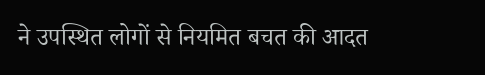ने उपस्थित लोगों से नियमित बचत की आदत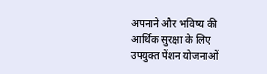अपनाने और भविष्य की आर्थिक सुरक्षा के लिए उपयुक्त पेंशन योजनाओं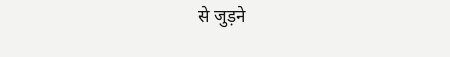से जुड़ने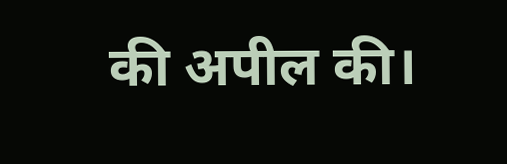की अपील की।